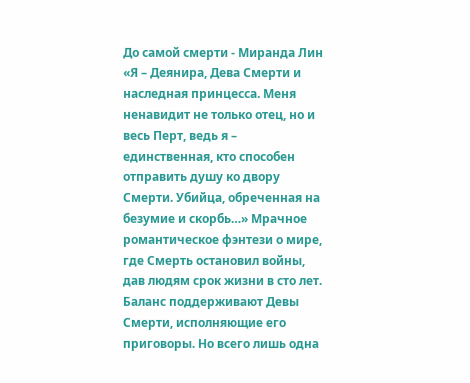До самой смерти - Миранда Лин
«Я – Деянира, Дева Смерти и наследная принцесса. Меня ненавидит не только отец, но и весь Перт, ведь я – единственная, кто способен отправить душу ко двору Смерти. Убийца, обреченная на безумие и скорбь…» Мрачное романтическое фэнтези о мире, где Смерть остановил войны, дав людям срок жизни в сто лет. Баланс поддерживают Девы Смерти, исполняющие его приговоры. Но всего лишь одна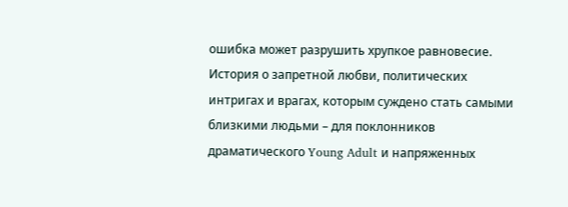ошибка может разрушить хрупкое равновесие. История о запретной любви, политических интригах и врагах, которым суждено стать самыми близкими людьми – для поклонников драматического Young Adult и напряженных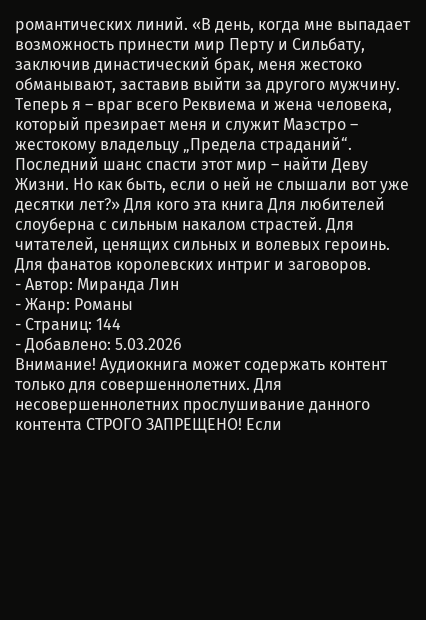романтических линий. «В день, когда мне выпадает возможность принести мир Перту и Сильбату, заключив династический брак, меня жестоко обманывают, заставив выйти за другого мужчину. Теперь я – враг всего Реквиема и жена человека, который презирает меня и служит Маэстро – жестокому владельцу „Предела страданий“. Последний шанс спасти этот мир – найти Деву Жизни. Но как быть, если о ней не слышали вот уже десятки лет?» Для кого эта книга Для любителей слоуберна с сильным накалом страстей. Для читателей, ценящих сильных и волевых героинь. Для фанатов королевских интриг и заговоров.
- Автор: Миранда Лин
- Жанр: Романы
- Страниц: 144
- Добавлено: 5.03.2026
Внимание! Аудиокнига может содержать контент только для совершеннолетних. Для несовершеннолетних прослушивание данного контента СТРОГО ЗАПРЕЩЕНО! Если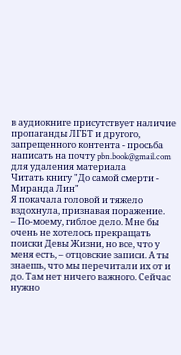в аудиокниге присутствует наличие пропаганды ЛГБТ и другого, запрещенного контента - просьба написать на почту pbn.book@gmail.com для удаления материала
Читать книгу "До самой смерти - Миранда Лин"
Я покачала головой и тяжело вздохнула, признавая поражение.
– По-моему, гиблое дело. Мне бы очень не хотелось прекращать поиски Девы Жизни, но все, что у меня есть, – отцовские записи. А ты знаешь, что мы перечитали их от и до. Там нет ничего важного. Сейчас нужно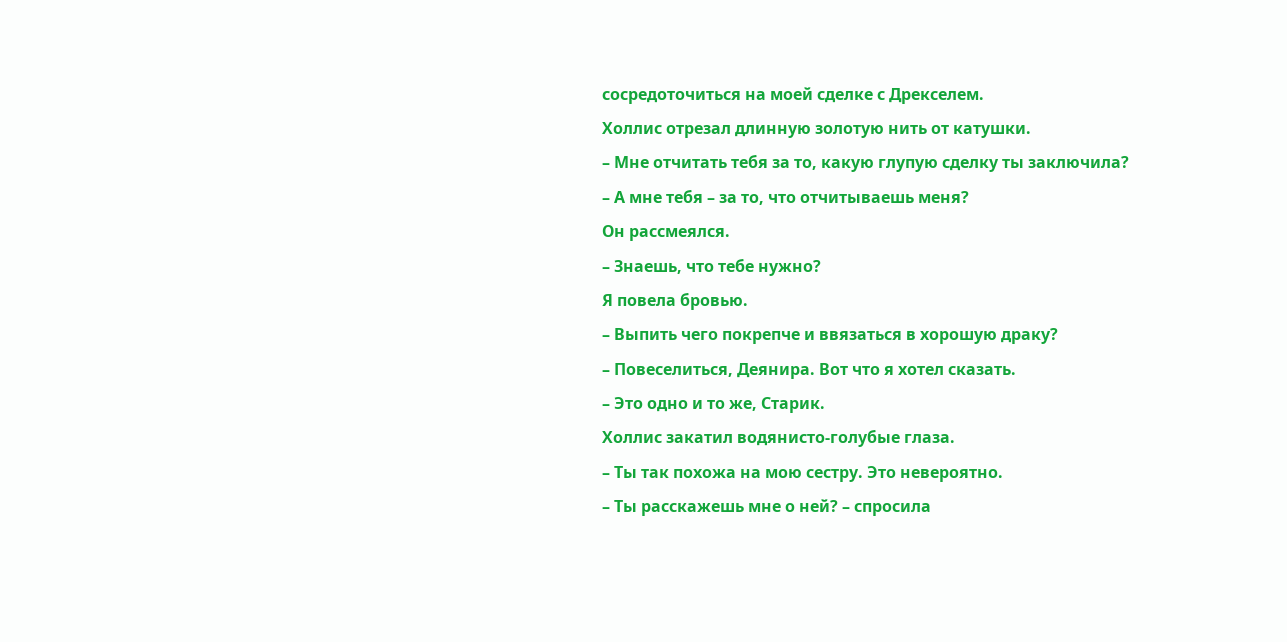сосредоточиться на моей сделке с Дрекселем.
Холлис отрезал длинную золотую нить от катушки.
– Мне отчитать тебя за то, какую глупую сделку ты заключила?
– А мне тебя – за то, что отчитываешь меня?
Он рассмеялся.
– Знаешь, что тебе нужно?
Я повела бровью.
– Выпить чего покрепче и ввязаться в хорошую драку?
– Повеселиться, Деянира. Вот что я хотел сказать.
– Это одно и то же, Старик.
Холлис закатил водянисто-голубые глаза.
– Ты так похожа на мою сестру. Это невероятно.
– Ты расскажешь мне о ней? – спросила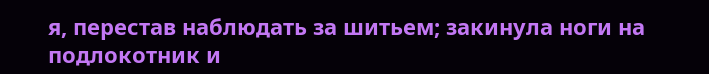я, перестав наблюдать за шитьем; закинула ноги на подлокотник и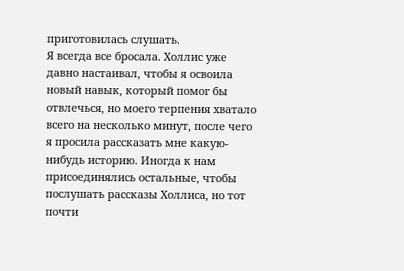приготовилась слушать.
Я всегда все бросала. Холлис уже давно настаивал, чтобы я освоила новый навык, который помог бы отвлечься, но моего терпения хватало всего на несколько минут, после чего я просила рассказать мне какую-нибудь историю. Иногда к нам присоединялись остальные, чтобы послушать рассказы Холлиса, но тот почти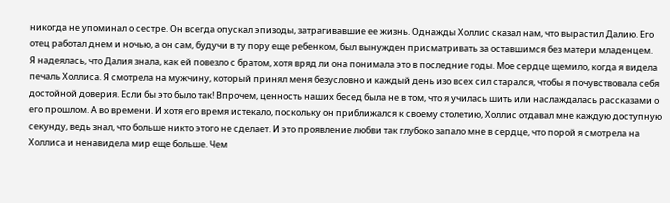никогда не упоминал о сестре. Он всегда опускал эпизоды, затрагивавшие ее жизнь. Однажды Холлис сказал нам, что вырастил Далию. Его отец работал днем и ночью, а он сам, будучи в ту пору еще ребенком, был вынужден присматривать за оставшимся без матери младенцем.
Я надеялась, что Далия знала, как ей повезло с братом, хотя вряд ли она понимала это в последние годы. Мое сердце щемило, когда я видела печаль Холлиса. Я смотрела на мужчину, который принял меня безусловно и каждый день изо всех сил старался, чтобы я почувствовала себя достойной доверия. Если бы это было так! Впрочем, ценность наших бесед была не в том, что я училась шить или наслаждалась рассказами о его прошлом. А во времени. И хотя его время истекало, поскольку он приближался к своему столетию, Холлис отдавал мне каждую доступную секунду, ведь знал, что больше никто этого не сделает. И это проявление любви так глубоко запало мне в сердце, что порой я смотрела на Холлиса и ненавидела мир еще больше. Чем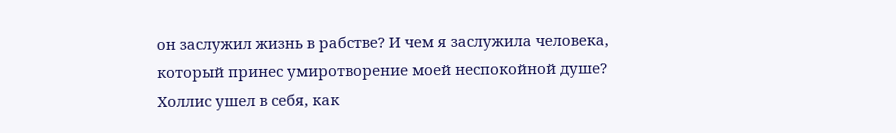он заслужил жизнь в рабстве? И чем я заслужила человека, который принес умиротворение моей неспокойной душе?
Холлис ушел в себя, как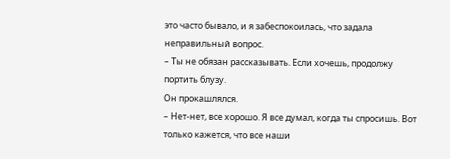это часто бывало, и я забеспокоилась, что задала неправильный вопрос.
– Ты не обязан рассказывать. Если хочешь, продолжу портить блузу.
Он прокашлялся.
– Нет-нет, все хорошо. Я все думал, когда ты спросишь. Вот только кажется, что все наши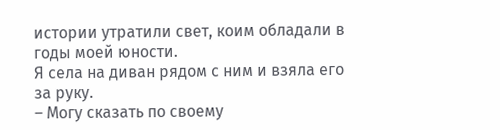истории утратили свет, коим обладали в годы моей юности.
Я села на диван рядом с ним и взяла его за руку.
– Могу сказать по своему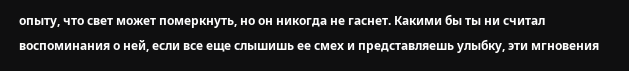опыту, что свет может померкнуть, но он никогда не гаснет. Какими бы ты ни считал воспоминания о ней, если все еще слышишь ее смех и представляешь улыбку, эти мгновения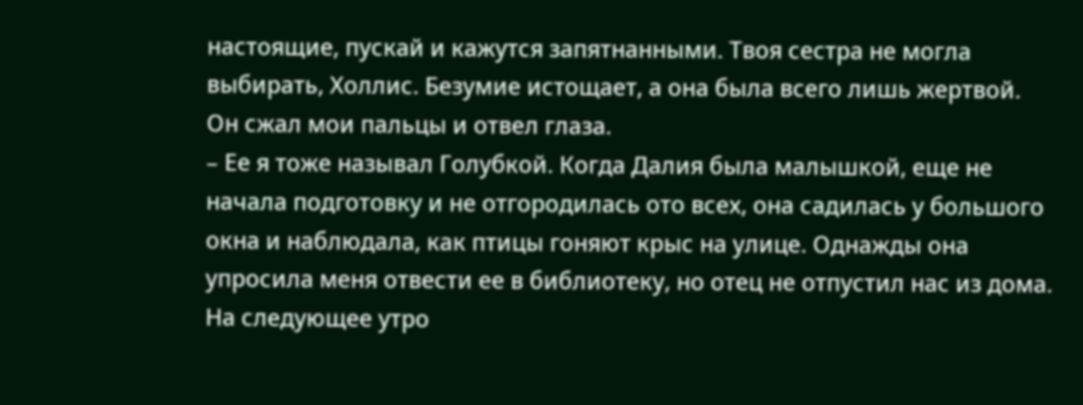настоящие, пускай и кажутся запятнанными. Твоя сестра не могла выбирать, Холлис. Безумие истощает, а она была всего лишь жертвой.
Он сжал мои пальцы и отвел глаза.
– Ее я тоже называл Голубкой. Когда Далия была малышкой, еще не начала подготовку и не отгородилась ото всех, она садилась у большого окна и наблюдала, как птицы гоняют крыс на улице. Однажды она упросила меня отвести ее в библиотеку, но отец не отпустил нас из дома. На следующее утро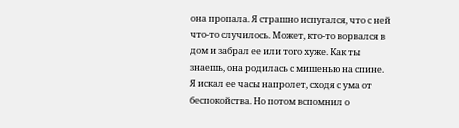она пропала. Я страшно испугался, что с ней что-то случилось. Может, кто-то ворвался в дом и забрал ее или того хуже. Как ты знаешь, она родилась с мишенью на спине. Я искал ее часы напролет, сходя с ума от беспокойства. Но потом вспомнил о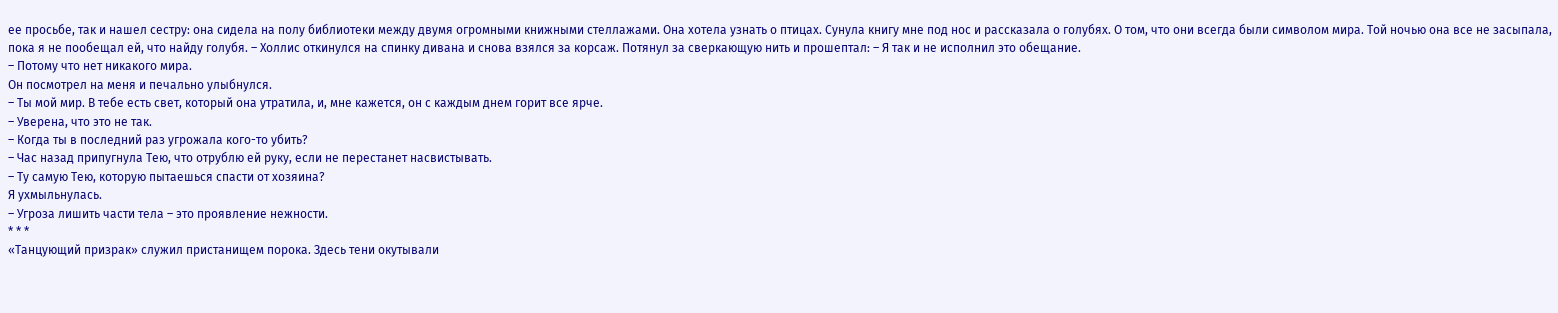ее просьбе, так и нашел сестру: она сидела на полу библиотеки между двумя огромными книжными стеллажами. Она хотела узнать о птицах. Сунула книгу мне под нос и рассказала о голубях. О том, что они всегда были символом мира. Той ночью она все не засыпала, пока я не пообещал ей, что найду голубя. – Холлис откинулся на спинку дивана и снова взялся за корсаж. Потянул за сверкающую нить и прошептал: – Я так и не исполнил это обещание.
– Потому что нет никакого мира.
Он посмотрел на меня и печально улыбнулся.
– Ты мой мир. В тебе есть свет, который она утратила, и, мне кажется, он с каждым днем горит все ярче.
– Уверена, что это не так.
– Когда ты в последний раз угрожала кого-то убить?
– Час назад припугнула Тею, что отрублю ей руку, если не перестанет насвистывать.
– Ту самую Тею, которую пытаешься спасти от хозяина?
Я ухмыльнулась.
– Угроза лишить части тела – это проявление нежности.
* * *
«Танцующий призрак» служил пристанищем порока. Здесь тени окутывали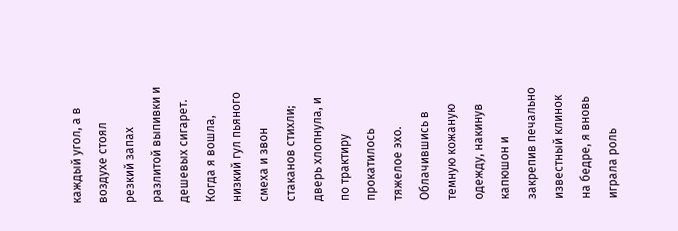каждый угол, а в воздухе стоял резкий запах разлитой выпивки и дешевых сигарет. Когда я вошла, низкий гул пьяного смеха и звон стаканов стихли; дверь хлопнула, и по трактиру прокатилось тяжелое эхо.
Облачившись в темную кожаную одежду, накинув капюшон и закрепив печально известный клинок на бедре, я вновь играла роль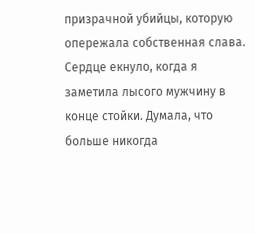призрачной убийцы, которую опережала собственная слава. Сердце екнуло, когда я заметила лысого мужчину в конце стойки. Думала, что больше никогда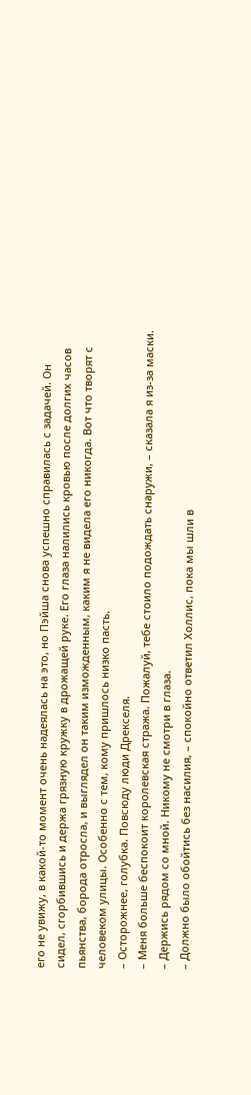его не увижу, в какой-то момент очень надеялась на это, но Пэйша снова успешно справилась с задачей. Он сидел, сгорбившись и держа грязную кружку в дрожащей руке. Его глаза налились кровью после долгих часов пьянства, борода отросла, и выглядел он таким изможденным, каким я не видела его никогда. Вот что творят с человеком улицы. Особенно с тем, кому пришлось низко пасть.
– Осторожнее, голубка. Повсюду люди Дрекселя.
– Меня больше беспокоит королевская стража. Пожалуй, тебе стоило подождать снаружи, – сказала я из-за маски. – Держись рядом со мной. Никому не смотри в глаза.
– Должно было обойтись без насилия, – спокойно ответил Холлис, пока мы шли в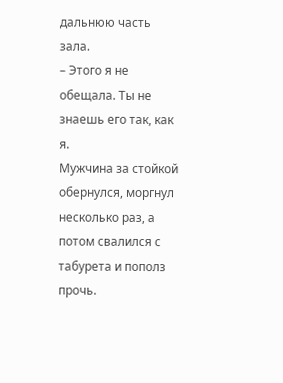дальнюю часть зала.
– Этого я не обещала. Ты не знаешь его так, как я.
Мужчина за стойкой обернулся, моргнул несколько раз, а потом свалился с табурета и пополз прочь.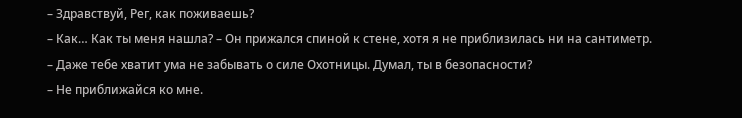– Здравствуй, Рег, как поживаешь?
– Как… Как ты меня нашла? – Он прижался спиной к стене, хотя я не приблизилась ни на сантиметр.
– Даже тебе хватит ума не забывать о силе Охотницы. Думал, ты в безопасности?
– Не приближайся ко мне.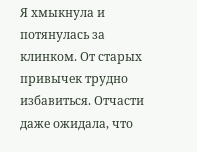Я хмыкнула и потянулась за клинком. От старых привычек трудно избавиться. Отчасти даже ожидала, что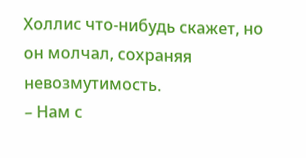Холлис что-нибудь скажет, но он молчал, сохраняя невозмутимость.
– Нам с